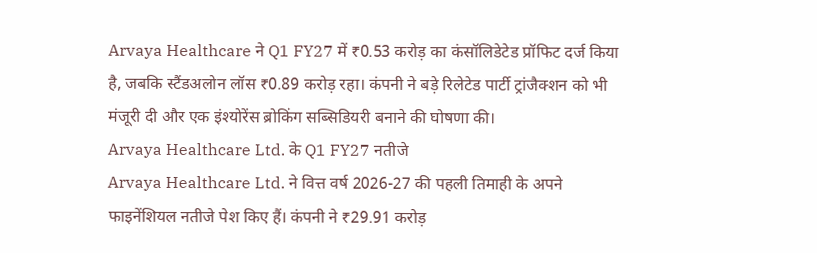Arvaya Healthcare ने Q1 FY27 में ₹0.53 करोड़ का कंसॉलिडेटेड प्रॉफिट दर्ज किया है, जबकि स्टैंडअलोन लॉस ₹0.89 करोड़ रहा। कंपनी ने बड़े रिलेटेड पार्टी ट्रांजैक्शन को भी मंजूरी दी और एक इंश्योरेंस ब्रोकिंग सब्सिडियरी बनाने की घोषणा की।
Arvaya Healthcare Ltd. के Q1 FY27 नतीजे
Arvaya Healthcare Ltd. ने वित्त वर्ष 2026-27 की पहली तिमाही के अपने फाइनेंशियल नतीजे पेश किए हैं। कंपनी ने ₹29.91 करोड़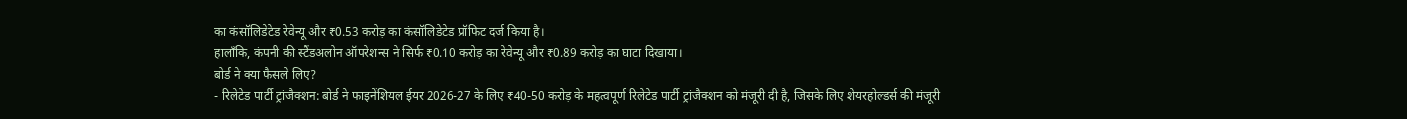का कंसॉलिडेटेड रेवेन्यू और ₹0.53 करोड़ का कंसॉलिडेटेड प्रॉफिट दर्ज किया है।
हालाँकि, कंपनी की स्टैंडअलोन ऑपरेशन्स ने सिर्फ ₹0.10 करोड़ का रेवेन्यू और ₹0.89 करोड़ का घाटा दिखाया।
बोर्ड ने क्या फैसले लिए?
- रिलेटेड पार्टी ट्रांजैक्शन: बोर्ड ने फाइनेंशियल ईयर 2026-27 के लिए ₹40-50 करोड़ के महत्वपूर्ण रिलेटेड पार्टी ट्रांजैक्शन को मंजूरी दी है, जिसके लिए शेयरहोल्डर्स की मंजूरी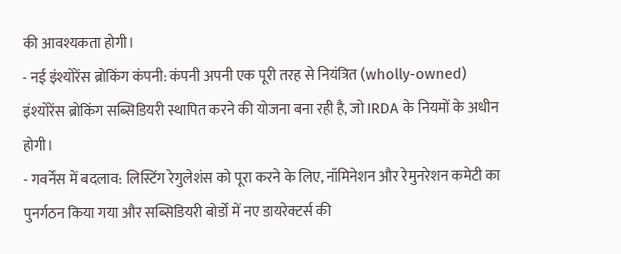की आवश्यकता होगी।
- नई इंश्योरेंस ब्रोकिंग कंपनी: कंपनी अपनी एक पूरी तरह से नियंत्रित (wholly-owned) इंश्योरेंस ब्रोकिंग सब्सिडियरी स्थापित करने की योजना बना रही है, जो IRDA के नियमों के अधीन होगी।
- गवर्नेंस में बदलाव: लिस्टिंग रेगुलेशंस को पूरा करने के लिए, नॉमिनेशन और रेमुनरेशन कमेटी का पुनर्गठन किया गया और सब्सिडियरी बोर्डों में नए डायरेक्टर्स की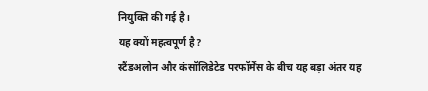नियुक्ति की गई है।
यह क्यों महत्वपूर्ण है?
स्टैंडअलोन और कंसॉलिडेटेड परफॉर्मेंस के बीच यह बड़ा अंतर यह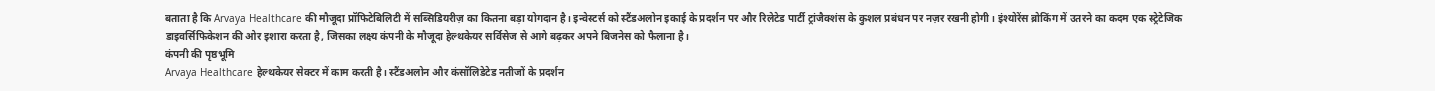बताता है कि Arvaya Healthcare की मौजूदा प्रॉफिटेबिलिटी में सब्सिडियरीज़ का कितना बड़ा योगदान है। इन्वेस्टर्स को स्टैंडअलोन इकाई के प्रदर्शन पर और रिलेटेड पार्टी ट्रांजैक्शंस के कुशल प्रबंधन पर नज़र रखनी होगी। इंश्योरेंस ब्रोकिंग में उतरने का कदम एक स्ट्रेटेजिक डाइवर्सिफिकेशन की ओर इशारा करता है, जिसका लक्ष्य कंपनी के मौजूदा हेल्थकेयर सर्विसेज से आगे बढ़कर अपने बिजनेस को फैलाना है।
कंपनी की पृष्ठभूमि
Arvaya Healthcare हेल्थकेयर सेक्टर में काम करती है। स्टैंडअलोन और कंसॉलिडेटेड नतीजों के प्रदर्शन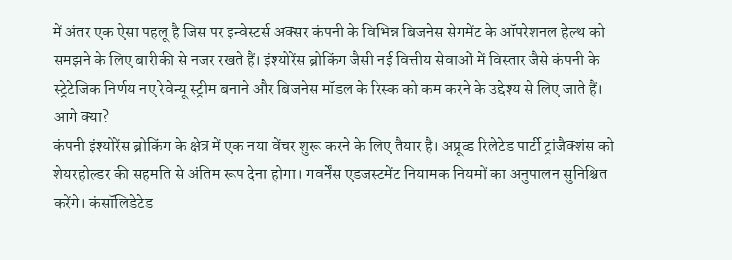में अंतर एक ऐसा पहलू है जिस पर इन्वेस्टर्स अक्सर कंपनी के विभिन्न बिजनेस सेगमेंट के ऑपरेशनल हेल्थ को समझने के लिए बारीकी से नजर रखते हैं। इंश्योरेंस ब्रोकिंग जैसी नई वित्तीय सेवाओं में विस्तार जैसे कंपनी के स्ट्रेटेजिक निर्णय नए रेवेन्यू स्ट्रीम बनाने और बिजनेस मॉडल के रिस्क को कम करने के उद्देश्य से लिए जाते हैं।
आगे क्या?
कंपनी इंश्योरेंस ब्रोकिंग के क्षेत्र में एक नया वेंचर शुरू करने के लिए तैयार है। अप्रूव्ड रिलेटेड पार्टी ट्रांजैक्शंस को शेयरहोल्डर की सहमति से अंतिम रूप देना होगा। गवर्नेंस एडजस्टमेंट नियामक नियमों का अनुपालन सुनिश्चित करेंगे। कंसॉलिडेटेड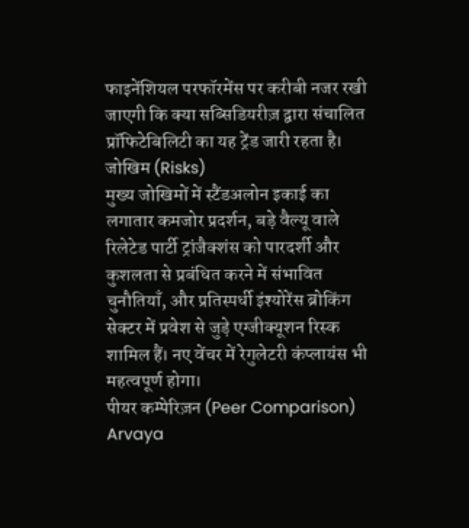फाइनेंशियल परफॉरमेंस पर करीबी नजर रखी जाएगी कि क्या सब्सिडियरीज़ द्वारा संचालित प्रॉफिटेबिलिटी का यह ट्रेंड जारी रहता है।
जोखिम (Risks)
मुख्य जोखिमों में स्टैंडअलोन इकाई का लगातार कमजोर प्रदर्शन, बड़े वैल्यू वाले रिलेटेड पार्टी ट्रांजैक्शंस को पारदर्शी और कुशलता से प्रबंधित करने में संभावित चुनौतियाँ, और प्रतिस्पर्धी इंश्योरेंस ब्रोकिंग सेक्टर में प्रवेश से जुड़े एग्जीक्यूशन रिस्क शामिल हैं। नए वेंचर में रेगुलेटरी कंप्लायंस भी महत्वपूर्ण होगा।
पीयर कम्पेरिज़न (Peer Comparison)
Arvaya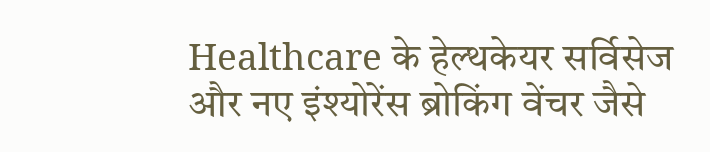Healthcare के हेल्थकेयर सर्विसेज और नए इंश्योरेंस ब्रोकिंग वेंचर जैसे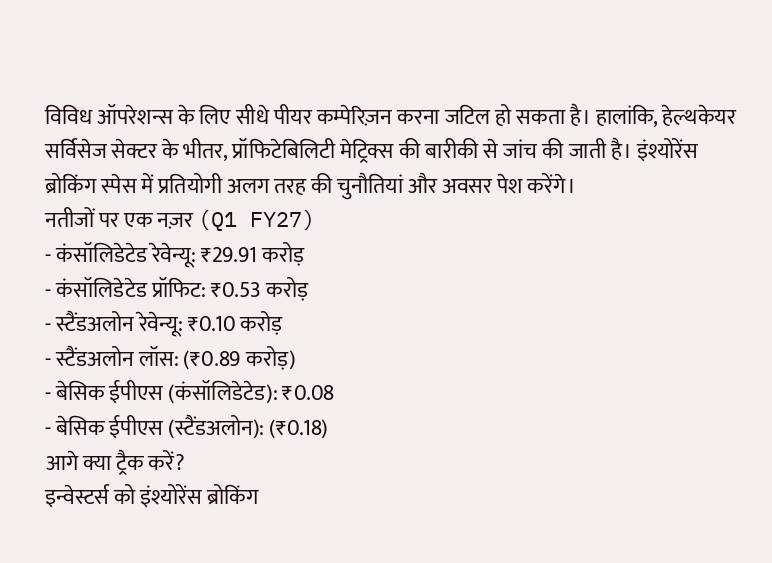विविध ऑपरेशन्स के लिए सीधे पीयर कम्पेरिज़न करना जटिल हो सकता है। हालांकि, हेल्थकेयर सर्विसेज सेक्टर के भीतर, प्रॉफिटेबिलिटी मेट्रिक्स की बारीकी से जांच की जाती है। इंश्योरेंस ब्रोकिंग स्पेस में प्रतियोगी अलग तरह की चुनौतियां और अवसर पेश करेंगे।
नतीजों पर एक नज़र (Q1 FY27)
- कंसॉलिडेटेड रेवेन्यू: ₹29.91 करोड़
- कंसॉलिडेटेड प्रॉफिट: ₹0.53 करोड़
- स्टैंडअलोन रेवेन्यू: ₹0.10 करोड़
- स्टैंडअलोन लॉस: (₹0.89 करोड़)
- बेसिक ईपीएस (कंसॉलिडेटेड): ₹0.08
- बेसिक ईपीएस (स्टैंडअलोन): (₹0.18)
आगे क्या ट्रैक करें?
इन्वेस्टर्स को इंश्योरेंस ब्रोकिंग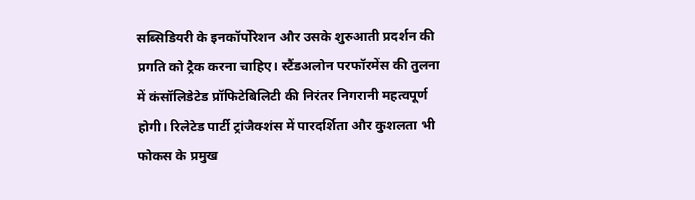सब्सिडियरी के इनकॉर्पोरेशन और उसके शुरुआती प्रदर्शन की प्रगति को ट्रैक करना चाहिए। स्टैंडअलोन परफॉरमेंस की तुलना में कंसॉलिडेटेड प्रॉफिटेबिलिटी की निरंतर निगरानी महत्वपूर्ण होगी। रिलेटेड पार्टी ट्रांजैक्शंस में पारदर्शिता और कुशलता भी फोकस के प्रमुख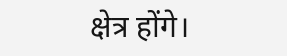क्षेत्र होंगे।